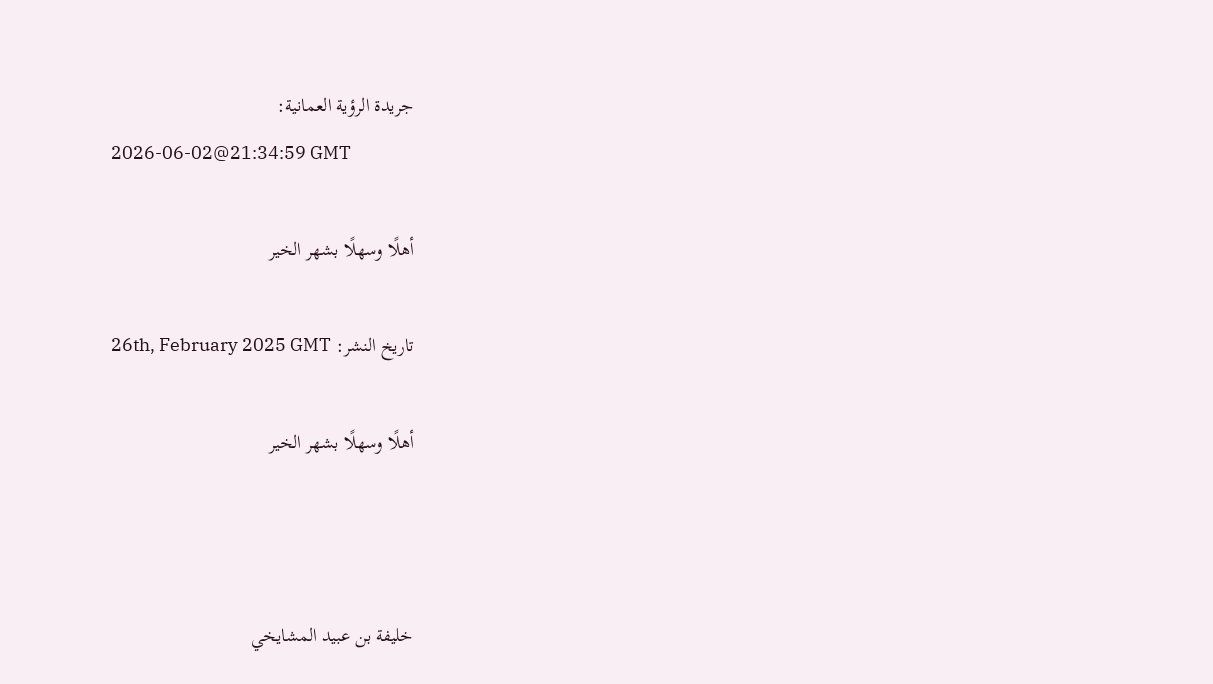جريدة الرؤية العمانية:
2026-06-02@21:34:59 GMT

أهلًا وسهلًا بشهر الخير

تاريخ النشر: 26th, February 2025 GMT

أهلًا وسهلًا بشهر الخير



خليفة بن عبيد المشايخي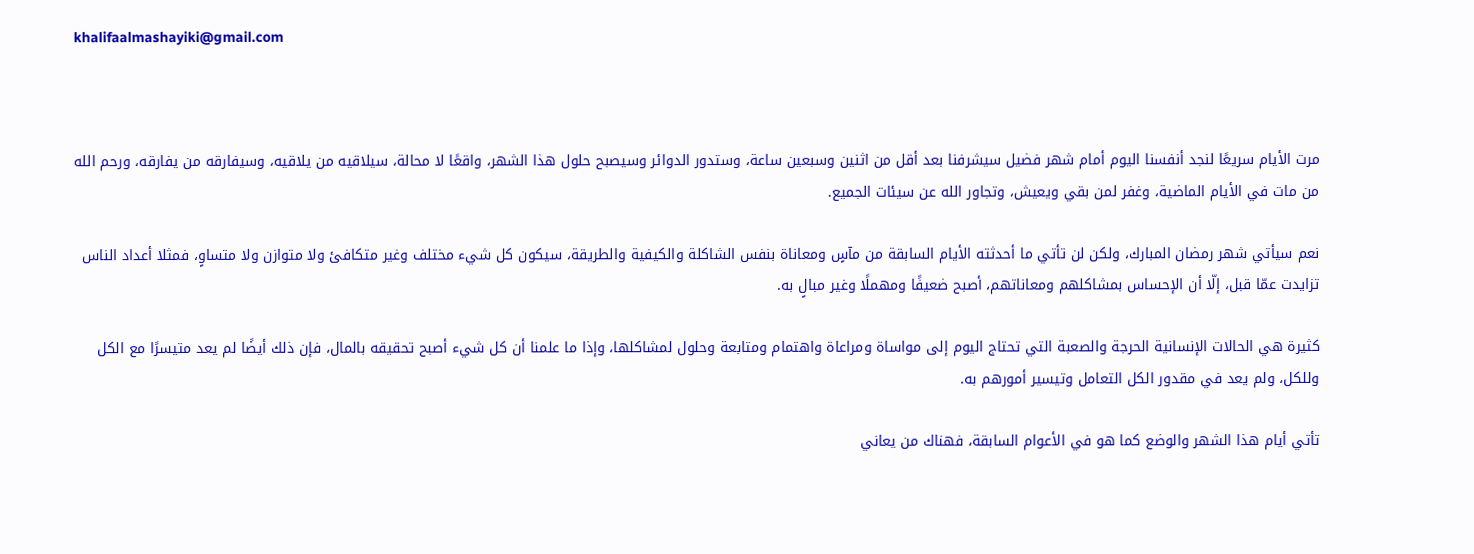khalifaalmashayiki@gmail.com



مرت الأيام سريعًا لنجد أنفسنا اليوم أمام شهر فضيل سيشرفنا بعد أقل من اثنين وسبعين ساعة، وستدور الدوائر وسيصبح حلول هذا الشهر، واقعًا لا محالة، سيلاقيه من يلاقيه، وسيفارقه من يفارقه، ورحم الله من مات في الأيام الماضية، وغفر لمن بقي ويعيش، وتجاور الله عن سيئات الجميع.

نعم سيأتي شهر رمضان المبارك، ولكن لن تأتي ما أحدثته الأيام السابقة من مآسٍ ومعاناة بنفس الشاكلة والكيفية والطريقة، سيكون كل شيء مختلف وغير متكافئ ولا متوازن ولا متساوٍ، فمثلا أعداد الناس تزايدت عمّا قبل، إلّا أن الإحساس بمشاكلهم ومعاناتهم، أصبح ضعيفًا ومهملًا وغير مبالٍ به.

كثيرة هي الحالات الإنسانية الحرجة والصعبة التي تحتاج اليوم إلى مواساة ومراعاة واهتمام ومتابعة وحلول لمشاكلها، وإذا ما علمنا أن كل شيء أصبح تحقيقه بالمال، فإن ذلك أيضًا لم يعد متيسرًا مع الكل وللكل، ولم يعد في مقدور الكل التعامل وتيسير أمورهم به.

تأتي أيام هذا الشهر والوضع كما هو في الأعوام السابقة، فهناك من يعاني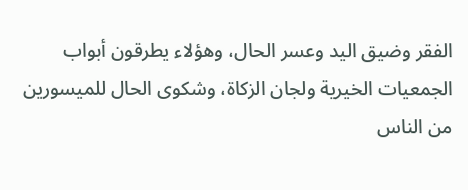الفقر وضيق اليد وعسر الحال، وهؤلاء يطرقون أبواب الجمعيات الخيرية ولجان الزكاة، وشكوى الحال للميسورين من الناس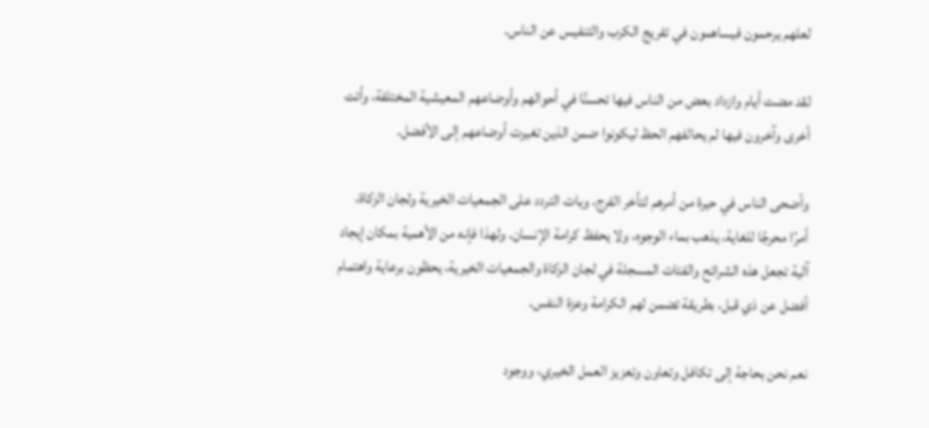لعلهم يرحمون فيساهمون في تفريج الكرب والتنفيس عن الناس.

لقد مضت أيام وازداد بعض من الناس فيها تحسنًا في أحوالهم وأوضاعهم المعيشية المختلفة، وأتت أخرى وآخرون فيها لم يحالفهم الحظ ليكونوا ضمن الذين تغيرت أوضاعهم إلى الأفضل.

وأضحى الناس في حيرة من أمرهم لتأخر الفرج، وبات التردد على الجمعيات الخيرية ولجان الزكاة، أمرًا محرجًا للغاية، يذهب بماء الوجوه، ولا يحفظ كرامة الإنسان. ولهذا فإنه من الأهمية بمكان إيجاد آلية تجعل هذه الشرائح والفئات المسجلة في لجان الزكاة والجمعيات الخيرية، يحظون برعاية واهتمام أفضل عن ذي قبل، بطريقة تضمن لهم الكرامة وعزة النفس.

نعم نحن بحاجة إلى تكافل وتعاون وتعزيز العمل الخيري، ووجود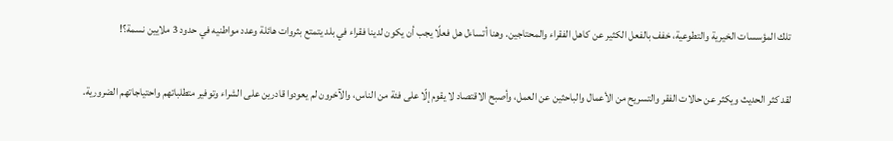تلك المؤسسات الخيرية والتطوعية، خفف بالفعل الكثير عن كاهل الفقراء والمحتاجين. وهنا أتساءل هل فعلًا يجب أن يكون لدينا فقراء في بلد يتمتع بثروات هائلة وعدد مواطنيه في حدود 3 ملايين نسمة؟!

لقد كثر الحديث ويكثر عن حالات الفقر والتسريح من الأعمال والباحثين عن العمل، وأصبح الاقتصاد لا يقوم إلّا على فئة من الناس، والآخرون لم يعودوا قادرين على الشراء وتوفير متطلباتهم واحتياجاتهم الضرورية.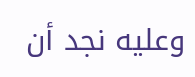وعليه نجد أن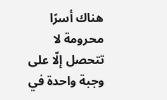هناك أسرًا محرومة لا تتحصل إلّا على وجبة واحدة في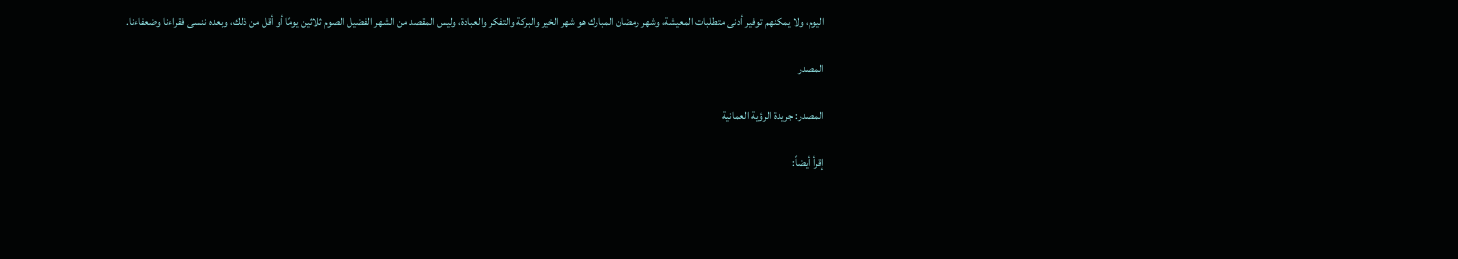اليوم، ولا يمكنهم توفير أدنى متطلبات المعيشة، وشهر رمضان المبارك هو شهر الخير والبركة والتفكر والعبادة، وليس المقصد من الشهر الفضيل الصوم ثلاثين يومًا أو أقل من ذلك، وبعده ننسى فقراءنا وضعفاءنا.

المصدر

المصدر: جريدة الرؤية العمانية

إقرأ أيضاً: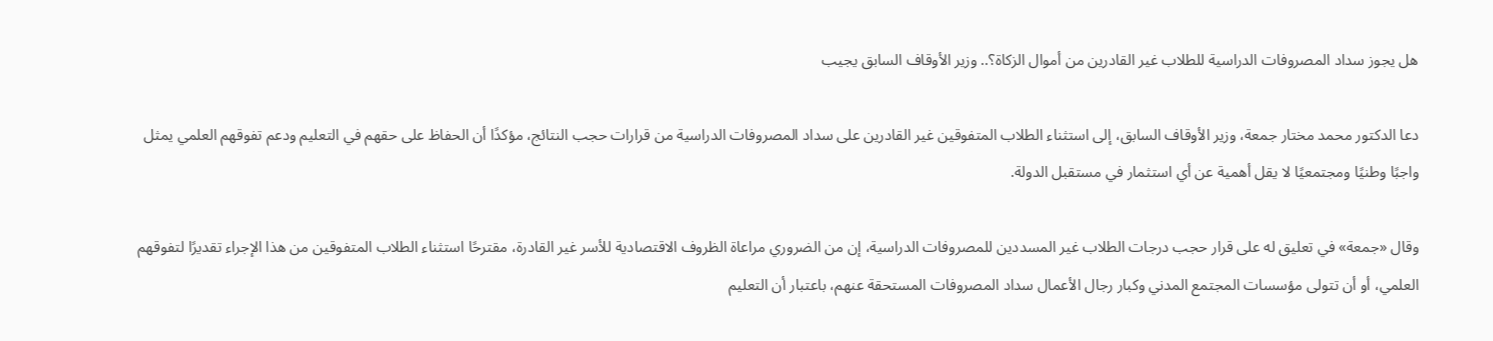هل يجوز سداد المصروفات الدراسية للطلاب غير القادرين من أموال الزكاة؟.. وزير الأوقاف السابق يجيب

دعا الدكتور محمد مختار جمعة، وزير الأوقاف السابق، إلى استثناء الطلاب المتفوقين غير القادرين على سداد المصروفات الدراسية من قرارات حجب النتائج، مؤكدًا أن الحفاظ على حقهم في التعليم ودعم تفوقهم العلمي يمثل واجبًا وطنيًا ومجتمعيًا لا يقل أهمية عن أي استثمار في مستقبل الدولة.

وقال «جمعة» في تعليق له على قرار حجب درجات الطلاب غير المسددين للمصروفات الدراسية، إن من الضروري مراعاة الظروف الاقتصادية للأسر غير القادرة، مقترحًا استثناء الطلاب المتفوقين من هذا الإجراء تقديرًا لتفوقهم العلمي، أو أن تتولى مؤسسات المجتمع المدني وكبار رجال الأعمال سداد المصروفات المستحقة عنهم، باعتبار أن التعليم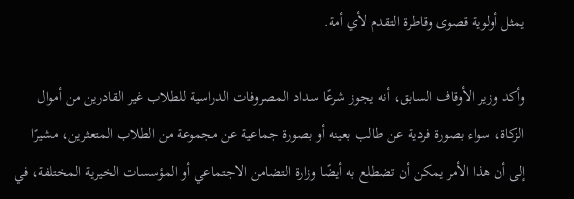يمثل أولوية قصوى وقاطرة التقدم لأي أمة.

وأكد وزير الأوقاف السابق، أنه يجوز شرعًا سداد المصروفات الدراسية للطلاب غير القادرين من أموال الزكاة، سواء بصورة فردية عن طالب بعينه أو بصورة جماعية عن مجموعة من الطلاب المتعثرين، مشيرًا إلى أن هذا الأمر يمكن أن تضطلع به أيضًا وزارة التضامن الاجتماعي أو المؤسسات الخيرية المختلفة، في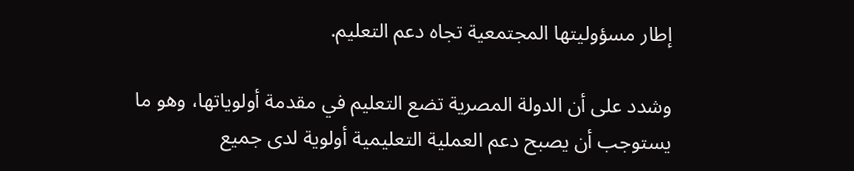إطار مسؤوليتها المجتمعية تجاه دعم التعليم.

وشدد على أن الدولة المصرية تضع التعليم في مقدمة أولوياتها، وهو ما يستوجب أن يصبح دعم العملية التعليمية أولوية لدى جميع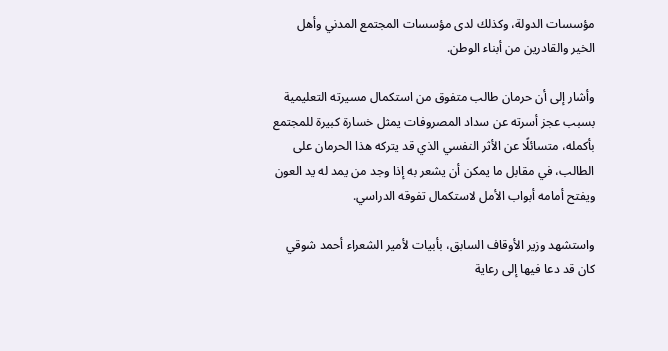مؤسسات الدولة، وكذلك لدى مؤسسات المجتمع المدني وأهل الخير والقادرين من أبناء الوطن.

وأشار إلى أن حرمان طالب متفوق من استكمال مسيرته التعليمية بسبب عجز أسرته عن سداد المصروفات يمثل خسارة كبيرة للمجتمع بأكمله، متسائلًا عن الأثر النفسي الذي قد يتركه هذا الحرمان على الطالب، في مقابل ما يمكن أن يشعر به إذا وجد من يمد له يد العون ويفتح أمامه أبواب الأمل لاستكمال تفوقه الدراسي.

واستشهد وزير الأوقاف السابق، بأبيات لأمير الشعراء أحمد شوقي كان قد دعا فيها إلى رعاية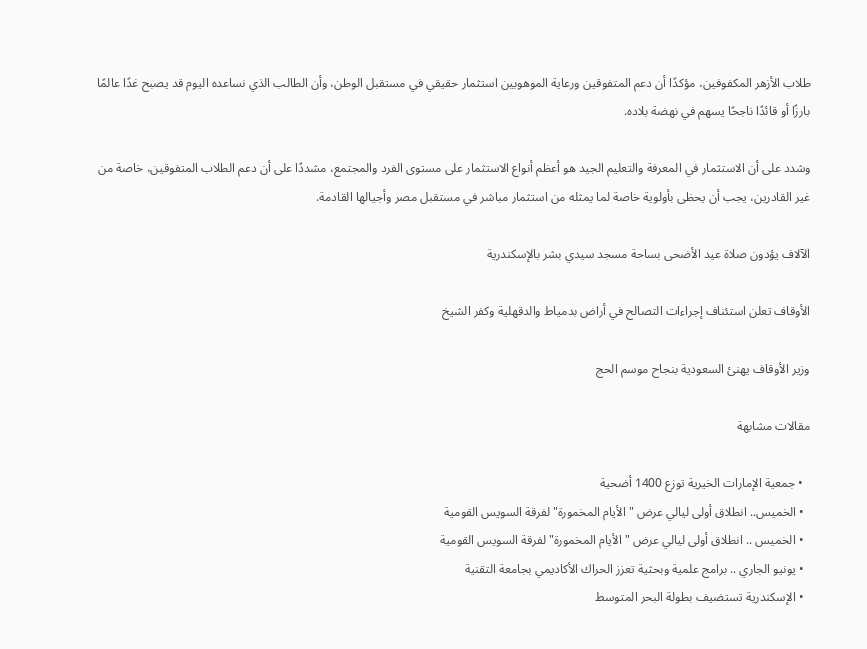طلاب الأزهر المكفوفين، مؤكدًا أن دعم المتفوقين ورعاية الموهوبين استثمار حقيقي في مستقبل الوطن، وأن الطالب الذي نساعده اليوم قد يصبح غدًا عالمًا بارزًا أو قائدًا ناجحًا يسهم في نهضة بلاده.

وشدد على أن الاستثمار في المعرفة والتعليم الجيد هو أعظم أنواع الاستثمار على مستوى الفرد والمجتمع، مشددًا على أن دعم الطلاب المتفوقين، خاصة من غير القادرين، يجب أن يحظى بأولوية خاصة لما يمثله من استثمار مباشر في مستقبل مصر وأجيالها القادمة.

الآلاف يؤدون صلاة عيد الأضحى بساحة مسجد سيدي بشر بالإسكندرية

الأوقاف تعلن استئناف إجراءات التصالح في أراض بدمياط والدقهلية وكفر الشيخ

وزير الأوقاف يهنئ السعودية بنجاح موسم الحج

مقالات مشابهة

  • جمعية الإمارات الخيرية توزع 1400 أضحية
  • الخميس.. انطلاق أولى ليالي عرض "الأيام المخمورة" لفرقة السويس القومية
  • الخميس .. انطلاق أولى ليالي عرض "الأيام المخمورة" لفرقة السويس القومية
  • يونيو الجاري .. برامج علمية وبحثية تعزز الحراك الأكاديمي بجامعة التقنية
  • الإسكندرية تستضيف بطولة البحر المتوسط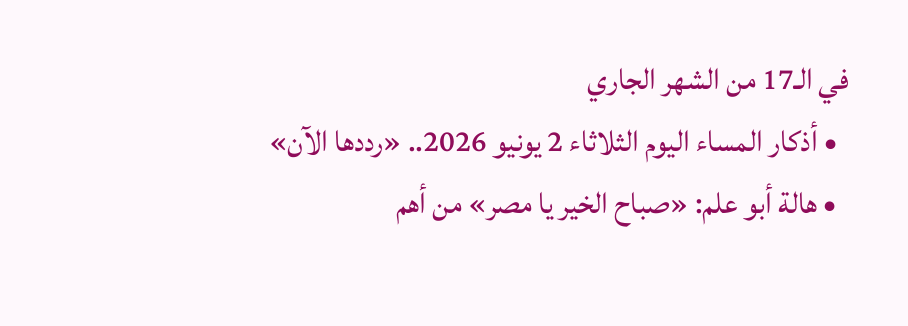في الـ17 من الشهر الجاري
  • أذكار المساء اليوم الثلاثاء 2 يونيو 2026.. «رددها الآن»
  • هالة أبو علم: «صباح الخير يا مصر» من أهم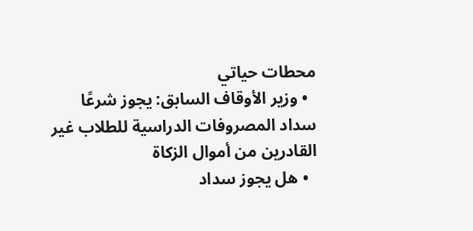محطات حياتي
  • وزير الأوقاف السابق: يجوز شرعًا سداد المصروفات الدراسية للطلاب غير القادرين من أموال الزكاة
  • هل يجوز سداد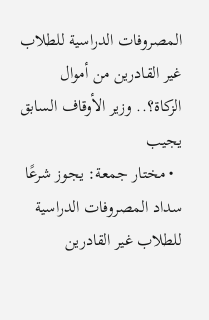المصروفات الدراسية للطلاب غير القادرين من أموال الزكاة؟.. وزير الأوقاف السابق يجيب
  • مختار جمعة: يجوز شرعًا سداد المصروفات الدراسية للطلاب غير القادرين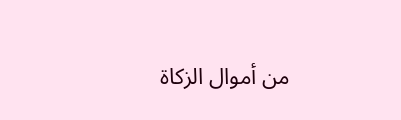من أموال الزكاة